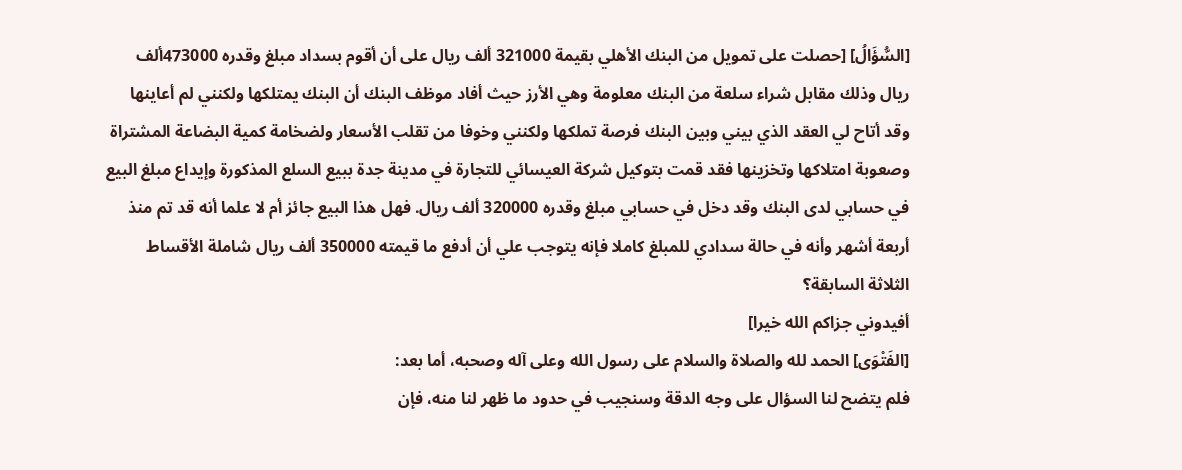[السُّؤَالُ] [حصلت على تمويل من البنك الأهلي بقيمة 321000 ألف ريال على أن أقوم بسداد مبلغ وقدره 473000ألف ريال وذلك مقابل شراء سلعة من البنك معلومة وهي الأرز حيث أفاد موظف البنك أن البنك يمتلكها ولكنني لم أعاينها وقد أتاح لي العقد الذي بيني وبين البنك فرصة تملكها ولكنني وخوفا من تقلب الأسعار ولضخامة كمية البضاعة المشتراة وصعوبة امتلاكها وتخزينها فقد قمت بتوكيل شركة العيسائي للتجارة في مدينة جدة ببيع السلع المذكورة وإيداع مبلغ البيع في حسابي لدى البنك وقد دخل في حسابي مبلغ وقدره 320000 ألف ريال. فهل هذا البيع جائز أم لا علما أنه قد تم منذ أربعة أشهر وأنه في حالة سدادي للمبلغ كاملا فإنه يتوجب علي أن أدفع ما قيمته 350000 ألف ريال شاملة الأقساط الثلاثة السابقة؟
أفيدوني جزاكم الله خيرا]
[الفَتْوَى] الحمد لله والصلاة والسلام على رسول الله وعلى آله وصحبه، أما بعد:
فلم يتضح لنا السؤال على وجه الدقة وسنجيب في حدود ما ظهر لنا منه، فإن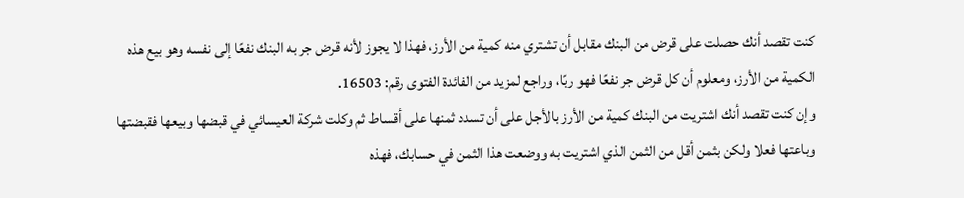كنت تقصد أنك حصلت على قرض من البنك مقابل أن تشتري منه كمية من الأرز، فهذا لا يجوز لأنه قرض جر به البنك نفعًا إلى نفسه وهو بيع هذه الكمية من الأرز، ومعلوم أن كل قرض جر نفعًا فهو ربًا، وراجع لمزيد من الفائدة الفتوى رقم: 16503.
وإن كنت تقصد أنك اشتريت من البنك كمية من الأرز بالأجل على أن تسدد ثمنها على أقساط ثم وكلت شركة العيسائي في قبضها وبيعها فقبضتها وباعتها فعلا ولكن بثمن أقل من الثمن الذي اشتريت به ووضعت هذا الثمن في حسابك، فهذه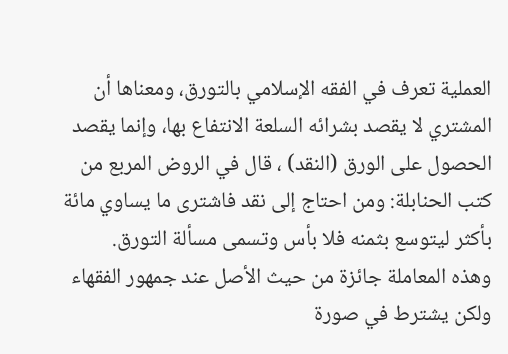العملية تعرف في الفقه الإسلامي بالتورق، ومعناها أن المشتري لا يقصد بشرائه السلعة الانتفاع بها، وإنما يقصد الحصول على الورق (النقد) ، قال في الروض المربع من كتب الحنابلة: ومن احتاج إلى نقد فاشترى ما يساوي مائة بأكثر ليتوسع بثمنه فلا بأس وتسمى مسألة التورق.
وهذه المعاملة جائزة من حيث الأصل عند جمهور الفقهاء ولكن يشترط في صورة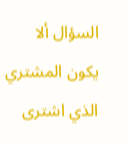السؤال ألا يكون المشتري الذي اشترى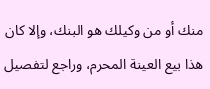منك أو من وكيلك هو البنك، وإلا كان هذا بيع العينة المحرم، وراجع لتفصيل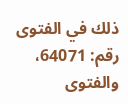ذلك في الفتوى رقم: 64071، والفتوى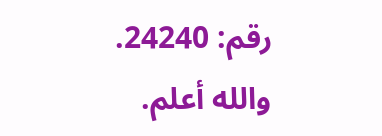رقم: 24240.
والله أعلم.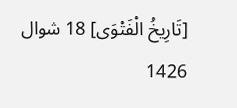[تَارِيخُ الْفَتْوَى] 18 شوال 1426